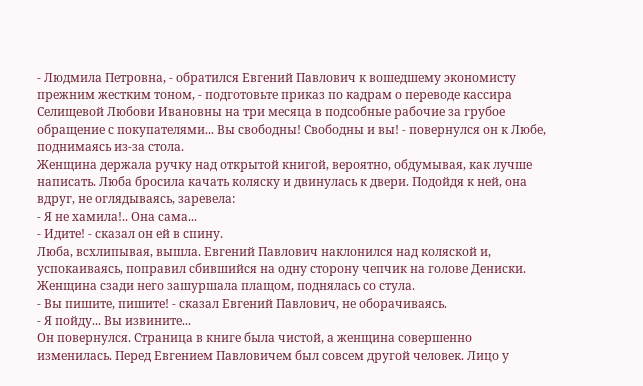- Людмила Петровна, - обратился Евгений Павлович к вошедшему экономисту прежним жестким тоном, - подготовьте приказ по кадрам о переводе кассира Селищевой Любови Ивановны на три месяца в подсобные рабочие за грубое обращение с покупателями... Вы свободны! Свободны и вы! - повернулся он к Любе, поднимаясь из-за стола.
Женщина держала ручку над открытой книгой, вероятно, обдумывая, как лучше написать. Люба бросила качать коляску и двинулась к двери. Подойдя к ней, она вдруг, не оглядываясь, заревела:
- Я не хамила!.. Она сама...
- Идите! - сказал он ей в спину.
Люба, всхлипывая, вышла. Евгений Павлович наклонился над коляской и, успокаиваясь, поправил сбившийся на одну сторону чепчик на голове Дениски. Женщина сзади него зашуршала плащом, поднялась со стула.
- Вы пишите, пишите! - сказал Евгений Павлович, не оборачиваясь.
- Я пойду... Вы извините...
Он повернулся. Страница в книге была чистой, а женщина совершенно изменилась. Перед Евгением Павловичем был совсем другой человек. Лицо у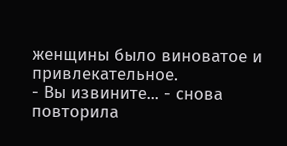женщины было виноватое и привлекательное.
- Вы извините... - снова повторила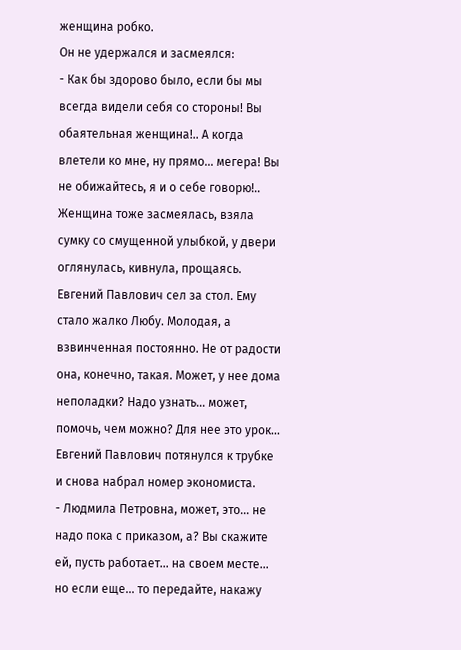женщина робко.
Он не удержался и засмеялся:
- Как бы здорово было, если бы мы всегда видели себя со стороны! Вы обаятельная женщина!.. А когда влетели ко мне, ну прямо... мегера! Вы не обижайтесь, я и о себе говорю!..
Женщина тоже засмеялась, взяла сумку со смущенной улыбкой, у двери оглянулась, кивнула, прощаясь.
Евгений Павлович сел за стол. Ему стало жалко Любу. Молодая, а взвинченная постоянно. Не от радости она, конечно, такая. Может, у нее дома неполадки? Надо узнать... может, помочь, чем можно? Для нее это урок... Евгений Павлович потянулся к трубке и снова набрал номер экономиста.
- Людмила Петровна, может, это... не надо пока с приказом, а? Вы скажите ей, пусть работает... на своем месте... но если еще... то передайте, накажу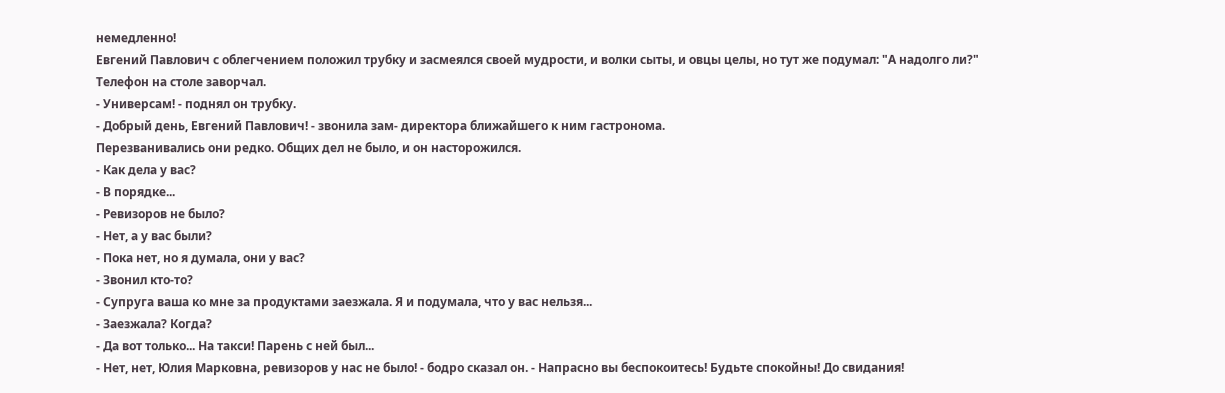немедленно!
Евгений Павлович с облегчением положил трубку и засмеялся своей мудрости, и волки сыты, и овцы целы, но тут же подумал: "А надолго ли?"
Телефон на столе заворчал.
- Универсам! - поднял он трубку.
- Добрый день, Евгений Павлович! - звонила зам- директора ближайшего к ним гастронома.
Перезванивались они редко. Общих дел не было, и он насторожился.
- Как дела у вас?
- В порядке...
- Ревизоров не было?
- Нет, а у вас были?
- Пока нет, но я думала, они у вас?
- Звонил кто-то?
- Супруга ваша ко мне за продуктами заезжала. Я и подумала, что у вас нельзя...
- Заезжала? Когда?
- Да вот только... На такси! Парень с ней был...
- Нет, нет, Юлия Марковна, ревизоров у нас не было! - бодро сказал он. - Напрасно вы беспокоитесь! Будьте спокойны! До свидания!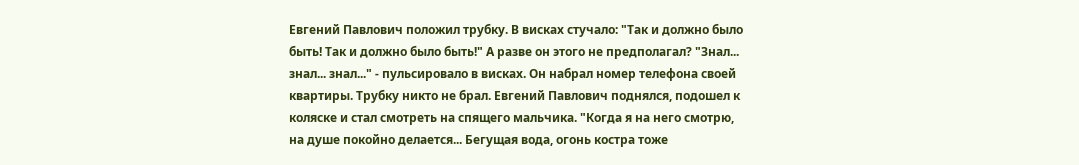Евгений Павлович положил трубку. В висках стучало: "Так и должно было быть! Так и должно было быть!" А разве он этого не предполагал? "Знал... знал... знал..." - пульсировало в висках. Он набрал номер телефона своей квартиры. Трубку никто не брал. Евгений Павлович поднялся, подошел к коляске и стал смотреть на спящего мальчика. "Когда я на него смотрю, на душе покойно делается... Бегущая вода, огонь костра тоже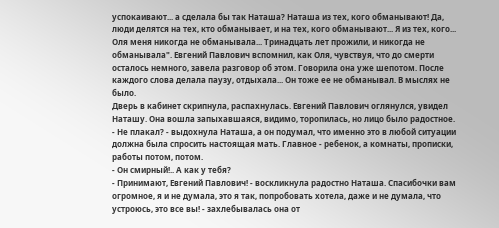успокаивают... а сделала бы так Наташа? Наташа из тех, кого обманывают! Да, люди делятся на тех, кто обманывает, и на тех, кого обманывают... Я из тех, кого... Оля меня никогда не обманывала... Тринадцать лет прожили, и никогда не обманывала". Евгений Павлович вспомнил, как Оля, чувствуя, что до смерти осталось немного, завела разговор об этом. Говорила она уже шепотом. После каждого слова делала паузу, отдыхала... Он тоже ее не обманывал. В мыслях не было.
Дверь в кабинет скрипнула, распахнулась. Евгений Павлович оглянулся, увидел Наташу. Она вошла запыхавшаяся, видимо, торопилась, но лицо было радостное.
- Не плакал? - выдохнула Наташа, а он подумал, что именно это в любой ситуации должна была спросить настоящая мать. Главное - ребенок, а комнаты, прописки, работы потом, потом.
- Он смирный!.. А как у тебя?
- Принимают, Евгений Павлович! - воскликнула радостно Наташа. Спасибочки вам огромное, я и не думала, это я так, попробовать хотела, даже и не думала, что устроюсь, это все вы! - захлебывалась она от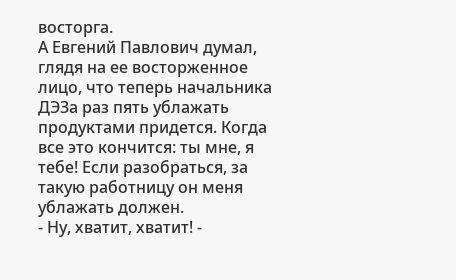восторга.
А Евгений Павлович думал, глядя на ее восторженное лицо, что теперь начальника ДЭЗа раз пять ублажать продуктами придется. Когда все это кончится: ты мне, я тебе! Если разобраться, за такую работницу он меня ублажать должен.
- Ну, хватит, хватит! -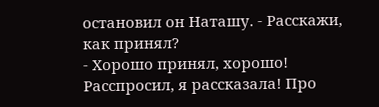остановил он Наташу. - Расскажи, как принял?
- Хорошо принял, хорошо! Расспросил, я рассказала! Про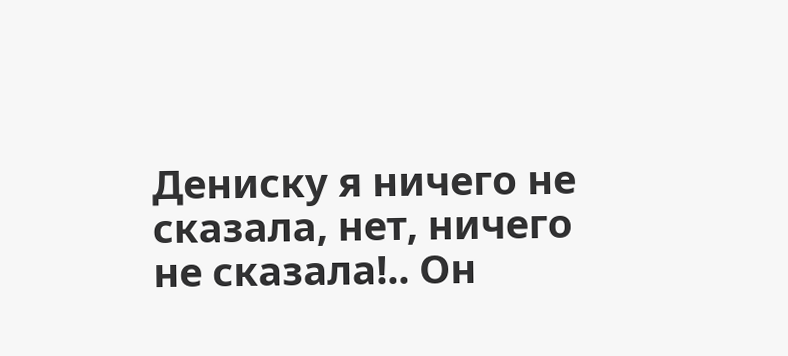Дениску я ничего не сказала, нет, ничего не сказала!.. Он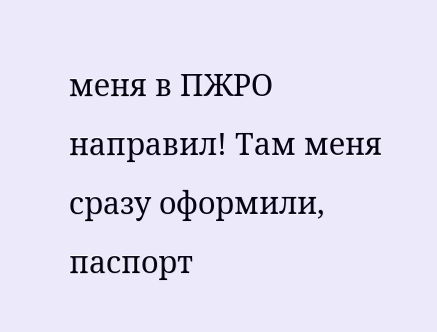меня в ПЖРО направил! Там меня сразу оформили, паспорт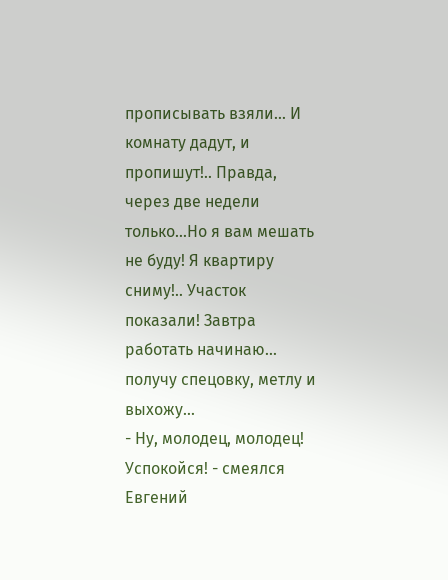прописывать взяли... И комнату дадут, и пропишут!.. Правда, через две недели только...Но я вам мешать не буду! Я квартиру сниму!.. Участок показали! Завтра работать начинаю... получу спецовку, метлу и выхожу...
- Ну, молодец, молодец! Успокойся! - смеялся Евгений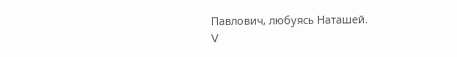Павлович, любуясь Наташей.
V